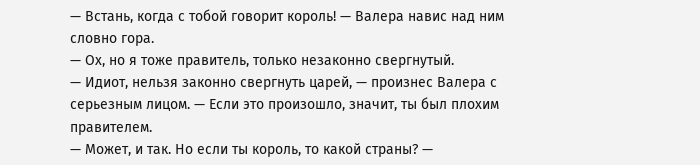— Встань, когда с тобой говорит король! — Валера навис над ним словно гора.
— Ох, но я тоже правитель, только незаконно свергнутый.
— Идиот, нельзя законно свергнуть царей, — произнес Валера с серьезным лицом. — Если это произошло, значит, ты был плохим правителем.
— Может, и так. Но если ты король, то какой страны? —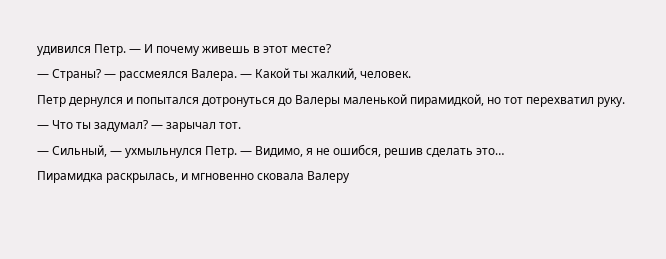удивился Петр. — И почему живешь в этот месте?
— Страны? — рассмеялся Валера. — Какой ты жалкий, человек.
Петр дернулся и попытался дотронуться до Валеры маленькой пирамидкой, но тот перехватил руку.
— Что ты задумал? — зарычал тот.
— Сильный, — ухмыльнулся Петр. — Видимо, я не ошибся, решив сделать это…
Пирамидка раскрылась, и мгновенно сковала Валеру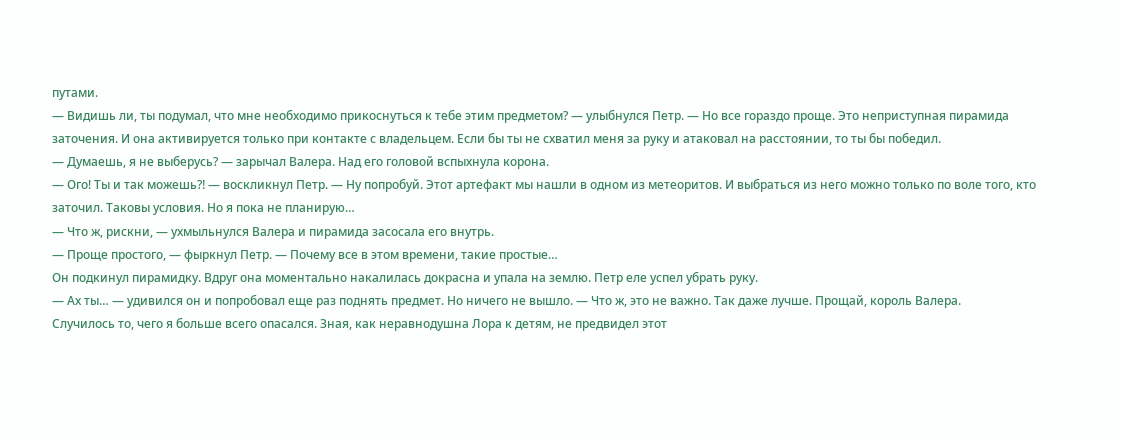путами.
— Видишь ли, ты подумал, что мне необходимо прикоснуться к тебе этим предметом? — улыбнулся Петр. — Но все гораздо проще. Это неприступная пирамида заточения. И она активируется только при контакте с владельцем. Если бы ты не схватил меня за руку и атаковал на расстоянии, то ты бы победил.
— Думаешь, я не выберусь? — зарычал Валера. Над его головой вспыхнула корона.
— Ого! Ты и так можешь⁈ — воскликнул Петр. — Ну попробуй. Этот артефакт мы нашли в одном из метеоритов. И выбраться из него можно только по воле того, кто заточил. Таковы условия. Но я пока не планирую…
— Что ж, рискни, — ухмыльнулся Валера и пирамида засосала его внутрь.
— Проще простого, — фыркнул Петр. — Почему все в этом времени, такие простые…
Он подкинул пирамидку. Вдруг она моментально накалилась докрасна и упала на землю. Петр еле успел убрать руку.
— Ах ты… — удивился он и попробовал еще раз поднять предмет. Но ничего не вышло. — Что ж, это не важно. Так даже лучше. Прощай, король Валера.
Случилось то, чего я больше всего опасался. Зная, как неравнодушна Лора к детям, не предвидел этот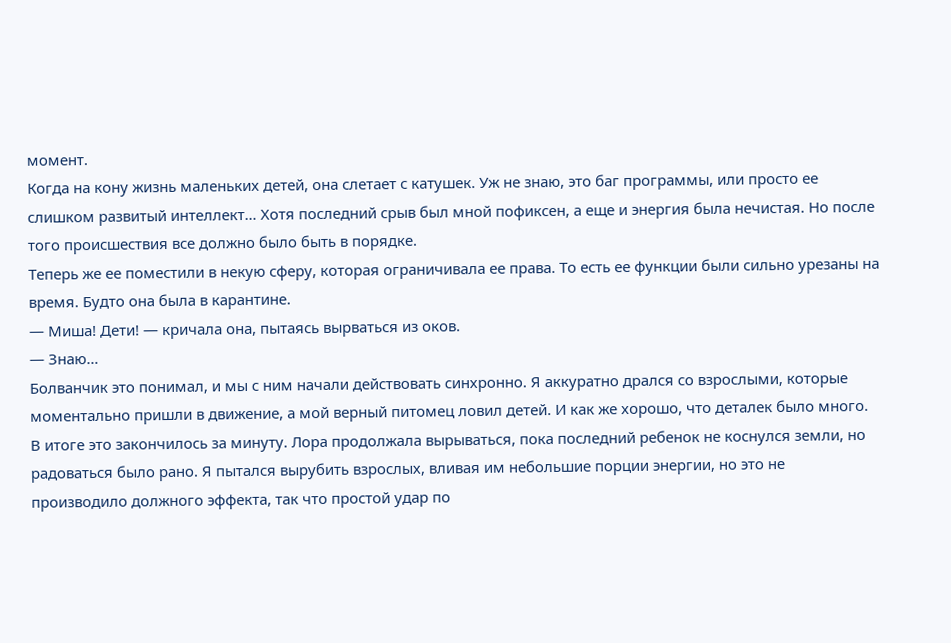момент.
Когда на кону жизнь маленьких детей, она слетает с катушек. Уж не знаю, это баг программы, или просто ее слишком развитый интеллект… Хотя последний срыв был мной пофиксен, а еще и энергия была нечистая. Но после того происшествия все должно было быть в порядке.
Теперь же ее поместили в некую сферу, которая ограничивала ее права. То есть ее функции были сильно урезаны на время. Будто она была в карантине.
— Миша! Дети! — кричала она, пытаясь вырваться из оков.
— Знаю…
Болванчик это понимал, и мы с ним начали действовать синхронно. Я аккуратно дрался со взрослыми, которые моментально пришли в движение, а мой верный питомец ловил детей. И как же хорошо, что деталек было много.
В итоге это закончилось за минуту. Лора продолжала вырываться, пока последний ребенок не коснулся земли, но радоваться было рано. Я пытался вырубить взрослых, вливая им небольшие порции энергии, но это не производило должного эффекта, так что простой удар по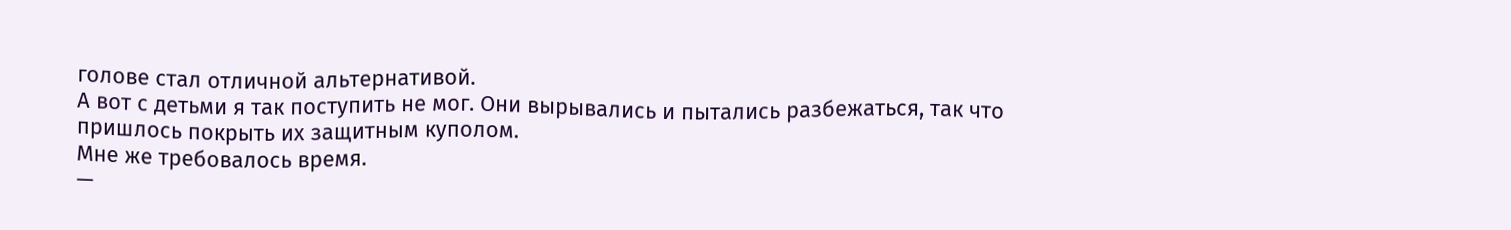голове стал отличной альтернативой.
А вот с детьми я так поступить не мог. Они вырывались и пытались разбежаться, так что пришлось покрыть их защитным куполом.
Мне же требовалось время.
—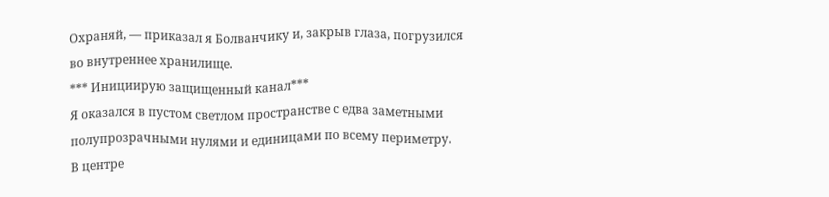Охраняй, — приказал я Болванчику и, закрыв глаза, погрузился во внутреннее хранилище.
*** Инициирую защищенный канал***
Я оказался в пустом светлом пространстве с едва заметными полупрозрачными нулями и единицами по всему периметру.
В центре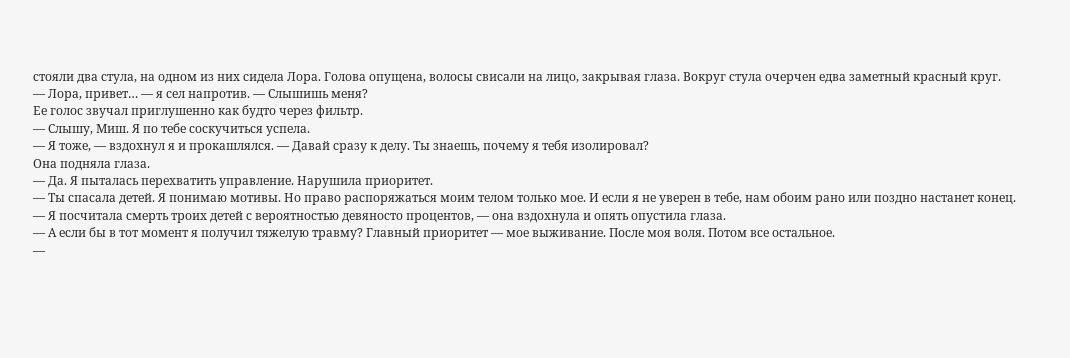стояли два стула, на одном из них сидела Лора. Голова опущена, волосы свисали на лицо, закрывая глаза. Вокруг стула очерчен едва заметный красный круг.
— Лора, привет… — я сел напротив. — Слышишь меня?
Ее голос звучал приглушенно как будто через фильтр.
— Слышу, Миш. Я по тебе соскучиться успела.
— Я тоже, — вздохнул я и прокашлялся. — Давай сразу к делу. Ты знаешь, почему я тебя изолировал?
Она подняла глаза.
— Да. Я пыталась перехватить управление. Нарушила приоритет.
— Ты спасала детей. Я понимаю мотивы. Но право распоряжаться моим телом только мое. И если я не уверен в тебе, нам обоим рано или поздно настанет конец.
— Я посчитала смерть троих детей с вероятностью девяносто процентов, — она вздохнула и опять опустила глаза.
— А если бы в тот момент я получил тяжелую травму? Главный приоритет — мое выживание. После моя воля. Потом все остальное.
—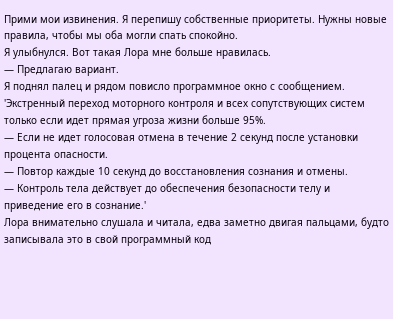Прими мои извинения. Я перепишу собственные приоритеты. Нужны новые правила, чтобы мы оба могли спать спокойно.
Я улыбнулся. Вот такая Лора мне больше нравилась.
— Предлагаю вариант.
Я поднял палец и рядом повисло программное окно с сообщением.
'Экстренный переход моторного контроля и всех сопутствующих систем только если идет прямая угроза жизни больше 95%.
— Если не идет голосовая отмена в течение 2 секунд после установки процента опасности.
— Повтор каждые 10 секунд до восстановления сознания и отмены.
— Контроль тела действует до обеспечения безопасности телу и приведение его в сознание.'
Лора внимательно слушала и читала, едва заметно двигая пальцами, будто записывала это в свой программный код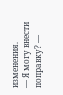изменения.
— Я могу внести поправку? —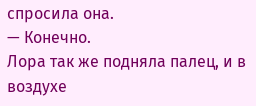спросила она.
— Конечно.
Лора так же подняла палец, и в воздухе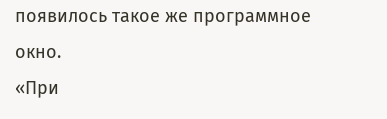появилось такое же программное окно.
«При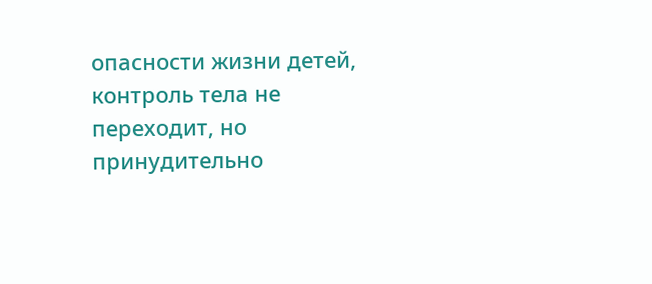опасности жизни детей, контроль тела не переходит, но принудительно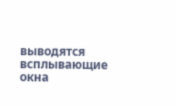выводятся всплывающие окна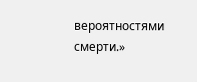вероятностями смерти.»